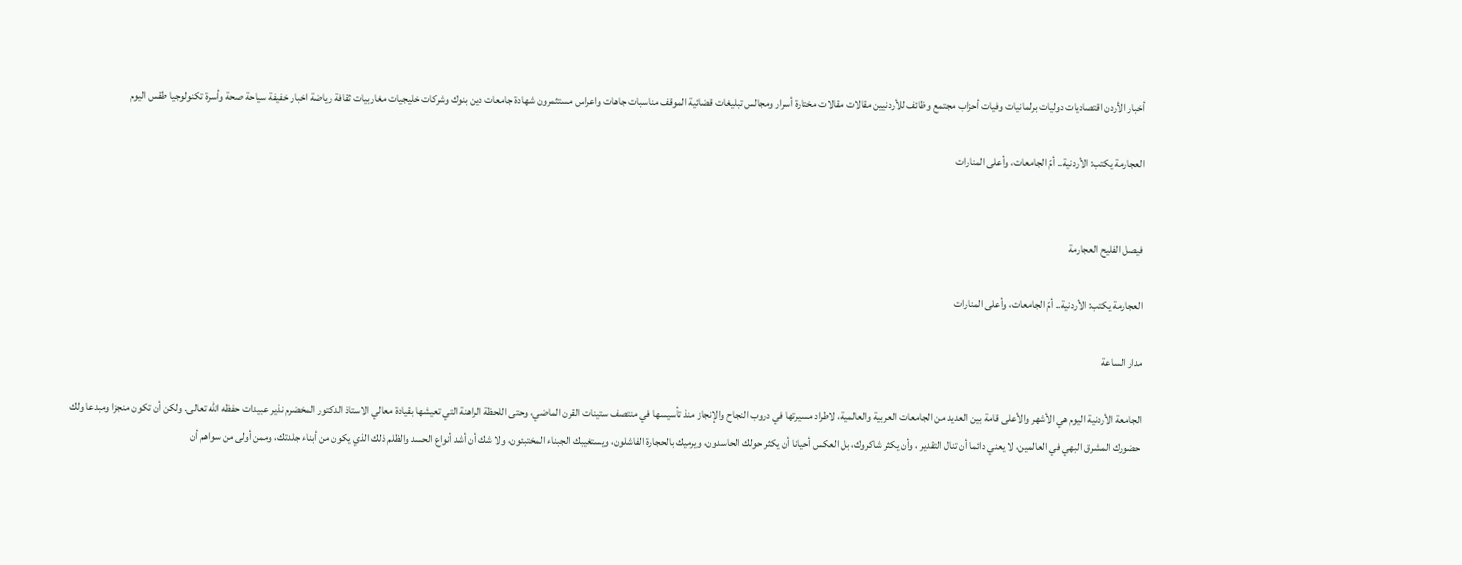أخبار الأردن اقتصاديات دوليات برلمانيات وفيات أحزاب مجتمع وظائف للأردنيين مقالات مقالات مختارة أسرار ومجالس تبليغات قضائية الموقف مناسبات جاهات واعراس مستثمرون شهادة جامعات دين بنوك وشركات خليجيات مغاربيات ثقافة رياضة اخبار خفيفة سياحة صحة وأسرة تكنولوجيا طقس اليوم

العجارمة يكتب: الأردنية.. أمّ الجامعات، وأعلى المنارات


فيصل الفليح العجارمة

العجارمة يكتب: الأردنية.. أمّ الجامعات، وأعلى المنارات

مدار الساعة

الجامعة الأردنية اليوم هي الأشهر والأعلى قامة بين العديد من الجامعات العربية والعالمية، لاطراد مسيرتها في دروب النجاح والإنجاز منذ تأسيسها في منتصف ستينات القرن الماضي، وحتى اللحظة الراهنة التي تعيشها بقيادة معالي الاستاذ الدكتور المخضرم نذير عبيدات حفظه الله تعالى. ولكن أن تكون منجزا ومبدعا ولك حضورك المشرق البهي في العالمين، لا يعني دائما أن تنال التقدير ، وأن يكثر شاكروك، بل العكس أحيانا أن يكثر حولك الحاسدون، ويرميك بالحجارة الفاشلون، ويستغيبك الجبناء المختبئون، ولا شك أن أشد أنواع الحسد والظلم ذلك الذي يكون من أبناء جلدتك، وممن أولى من سواهم أن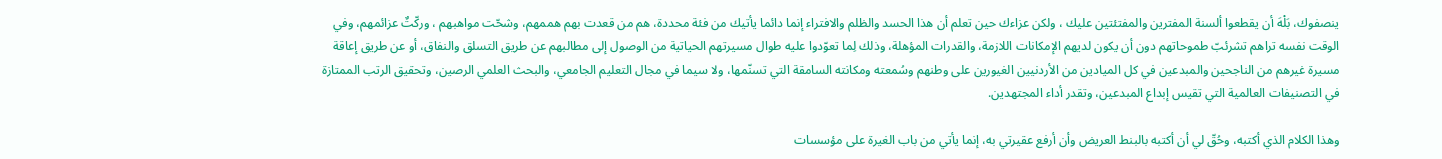ينصفوك، بَلْهَ أن يقطعوا ألسنة المفترين والمفتئتين عليك ، ولكن عزاءك حين تعلم أن هذا الحسد والظلم والافتراء إنما دائما يأتيك من فئة محددة، هم من قعدت بهم هممهم، وشحّت مواهبهم ، وركّتٌ عزائمهم، وفي الوقت نفسه تراهم تشرئبّ طموحاتهم دون أن يكون لديهم الإمكانات اللازمة، والقدرات المؤهلة، وذلك لِما تعوّدوا عليه طوال مسيرتهم الحياتية من الوصول إلى مطالبهم عن طريق التسلق والنفاق، أو عن طريق إعاقة مسيرة غيرهم من الناجحين والمبدعين في كل الميادين من الأردنيين الغيورين على وطنهم وسُمعته ومكانته السامقة التي تسنّمها، ولا سيما في مجال التعليم الجامعي، والبحث العلمي الرصين، وتحقيق الرتب الممتازة في التصنيفات العالمية التي تقيس إبداع المبدعين، وتقدر أداء المجتهدين.

وهذا الكلام الذي أكتبه، وحُقّ لي أن أكتبه بالبنط العريض وأن أرفع عقيرتي به، إنما يأتي من باب الغيرة على مؤسسات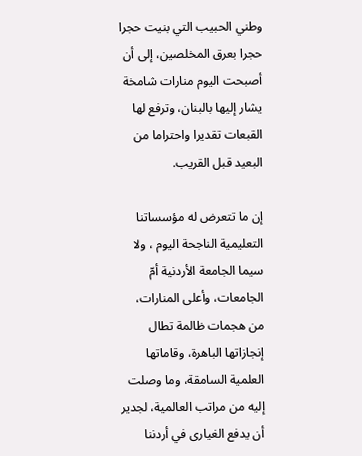وطني الحبيب التي بنيت حجرا حجرا بعرق المخلصين، إلى أن أصبحت اليوم منارات شامخة يشار إليها بالبنان، وترفع لها القبعات تقديرا واحتراما من البعيد قبل القريب.

إن ما تتعرض له مؤسساتنا التعليمية الناجحة اليوم ، ولا سيما الجامعة الأردنية أمّ الجامعات، وأعلى المنارات، من هجمات ظالمة تطال إنجازاتها الباهرة، وقاماتها العلمية السامقة، وما وصلت إليه من مراتب العالمية، لجدير أن يدفع الغيارى في أردننا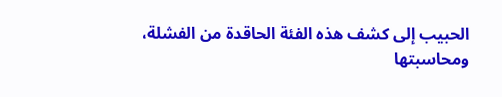الحبيب إلى كشف هذه الفئة الحاقدة من الفشلة، ومحاسبتها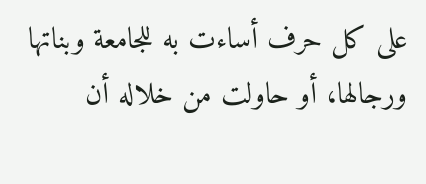على كل حرف أساءت به للجامعة وبناتها ورجالها، أو حاولت من خلاله أن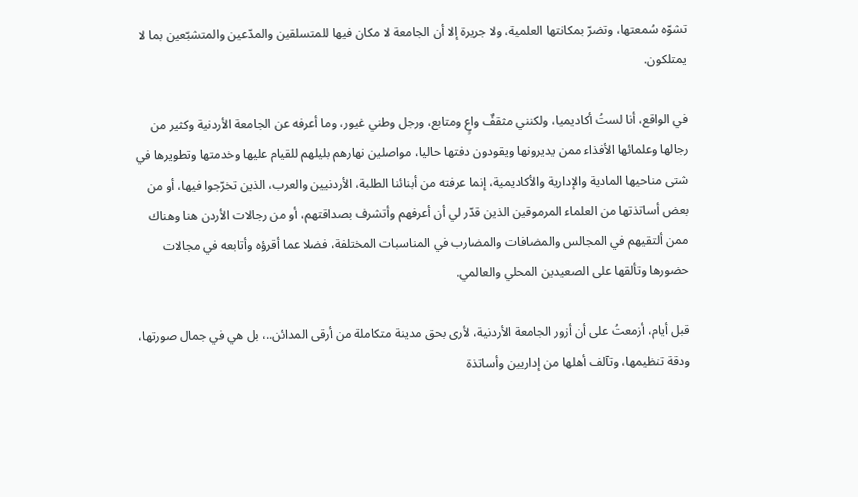تشوّه سُمعتها، وتضرّ بمكانتها العلمية، ولا جريرة إلا أن الجامعة لا مكان فيها للمتسلقين والمدّعين والمتشبّعين بما لا يمتلكون.

في الواقع، أنا لستُ أكاديميا، ولكنني مثقفٌ واعٍ ومتابع، ورجل وطني غيور، وما أعرفه عن الجامعة الأردنية وكثير من رجالها وعلمائها الأفذاء ممن يديرونها ويقودون دفتها حاليا، مواصلين نهارهم بليلهم للقيام عليها وخدمتها وتطويرها في شتى مناحيها المادية والإدارية والأكاديمية، إنما عرفته من أبنائنا الطلبة، الأردنيين والعرب، الذين تخرّجوا فيها، أو من بعض أساتذتها من العلماء المرموقين الذين قدّر لي أن أعرفهم وأتشرف بصداقتهم، أو من رجالات الأردن هنا وهناك ممن ألتقيهم في المجالس والمضافات والمضارب في المناسبات المختلفة، فضلا عما أقرؤه وأتابعه في مجالات حضورها وتألقها على الصعيدين المحلي والعالمي.

قبل أيام، أزمعتُ على أن أزور الجامعة الأردنية، لأرى بحق مدينة متكاملة من أرقى المدائن..، بل هي في جمال صورتها، ودقة تنظيمها، وتآلف أهلها من إداريين وأساتذة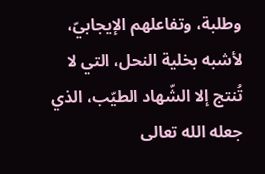وطلبة، وتفاعلهم الإيجابيّ، لأشبه بخلية النحل، التي لا تُنتج إلا الشّهاد الطيّب، الذي جعله الله تعالى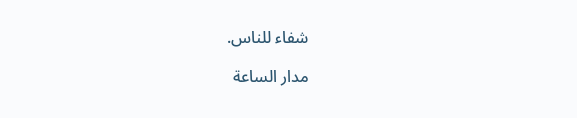شفاء للناس.

مدار الساعة